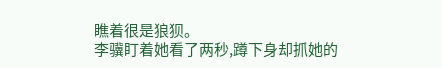瞧着很是狼狈。
李骥盯着她看了两秒,蹲下身却抓她的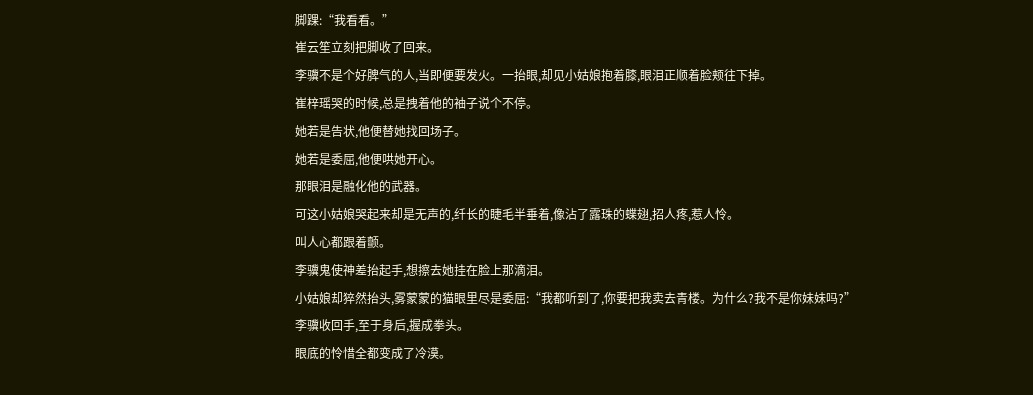脚踝:“我看看。”
崔云笙立刻把脚收了回来。
李骥不是个好脾气的人,当即便要发火。一抬眼,却见小姑娘抱着膝,眼泪正顺着脸颊往下掉。
崔梓瑶哭的时候,总是拽着他的袖子说个不停。
她若是告状,他便替她找回场子。
她若是委屈,他便哄她开心。
那眼泪是融化他的武器。
可这小姑娘哭起来却是无声的,纤长的睫毛半垂着,像沾了露珠的蝶翅,招人疼,惹人怜。
叫人心都跟着颤。
李骥鬼使神差抬起手,想擦去她挂在脸上那滴泪。
小姑娘却猝然抬头,雾蒙蒙的猫眼里尽是委屈:“我都听到了,你要把我卖去青楼。为什么?我不是你妹妹吗?”
李骥收回手,至于身后,握成拳头。
眼底的怜惜全都变成了冷漠。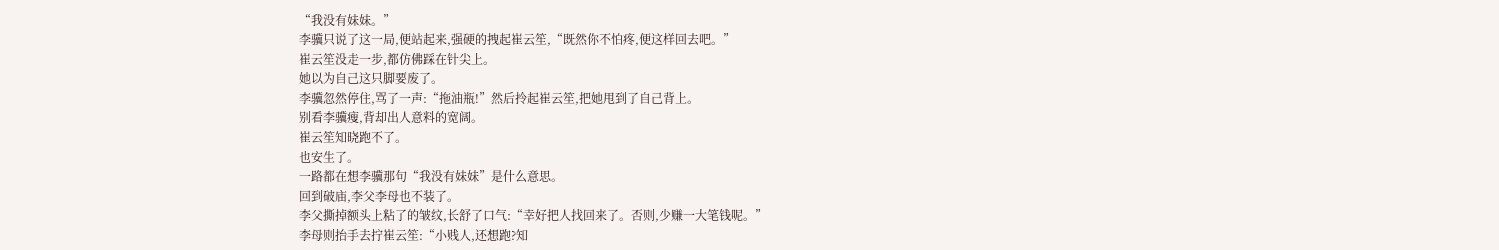“我没有妹妹。”
李骥只说了这一局,便站起来,强硬的拽起崔云笙,“既然你不怕疼,便这样回去吧。”
崔云笙没走一步,都仿佛踩在针尖上。
她以为自己这只脚要废了。
李骥忽然停住,骂了一声:“拖油瓶!”然后拎起崔云笙,把她甩到了自己背上。
别看李骥瘦,背却出人意料的宽阔。
崔云笙知晓跑不了。
也安生了。
一路都在想李骥那句“我没有妹妹”是什么意思。
回到破庙,李父李母也不装了。
李父撕掉额头上粘了的皱纹,长舒了口气:“幸好把人找回来了。否则,少赚一大笔钱呢。”
李母则抬手去拧崔云笙:“小贱人,还想跑?知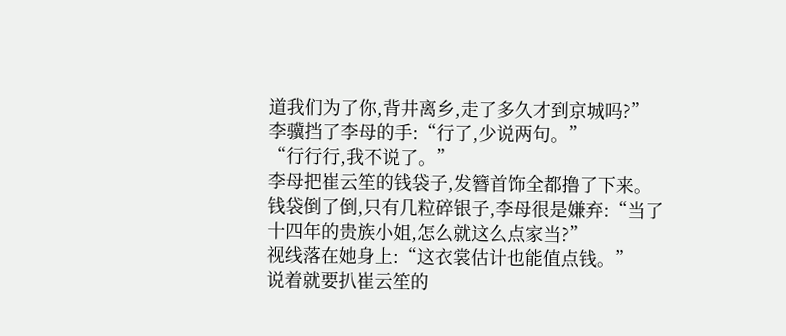道我们为了你,背井离乡,走了多久才到京城吗?”
李骥挡了李母的手:“行了,少说两句。”
“行行行,我不说了。”
李母把崔云笙的钱袋子,发簪首饰全都撸了下来。
钱袋倒了倒,只有几粒碎银子,李母很是嫌弃:“当了十四年的贵族小姐,怎么就这么点家当?”
视线落在她身上:“这衣裳估计也能值点钱。”
说着就要扒崔云笙的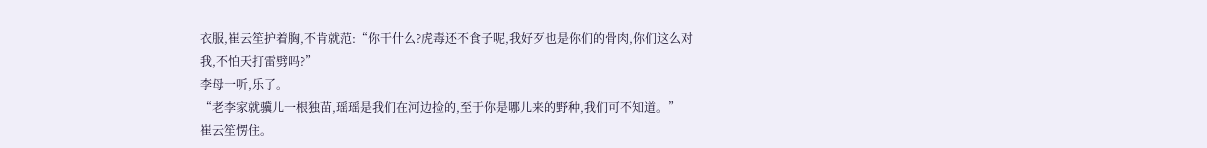衣服,崔云笙护着胸,不肯就范:“你干什么?虎毒还不食子呢,我好歹也是你们的骨肉,你们这么对我,不怕天打雷劈吗?”
李母一听,乐了。
“老李家就骥儿一根独苗,瑶瑶是我们在河边捡的,至于你是哪儿来的野种,我们可不知道。”
崔云笙愣住。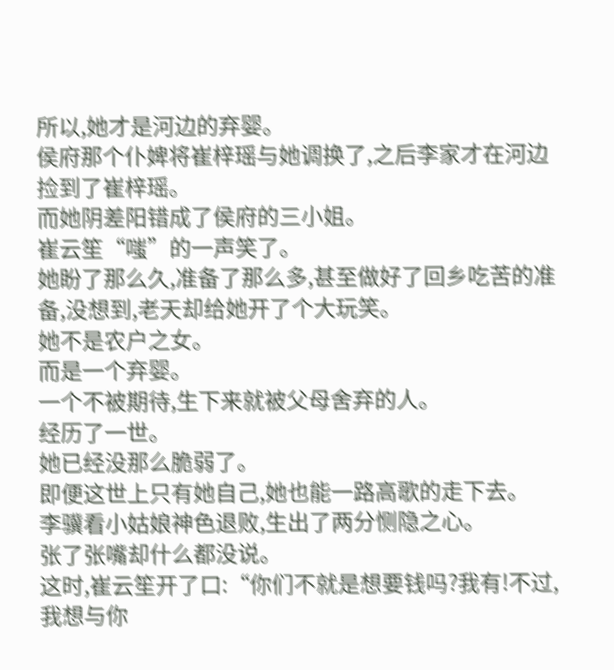所以,她才是河边的弃婴。
侯府那个仆婢将崔梓瑶与她调换了,之后李家才在河边捡到了崔梓瑶。
而她阴差阳错成了侯府的三小姐。
崔云笙“嗤”的一声笑了。
她盼了那么久,准备了那么多,甚至做好了回乡吃苦的准备,没想到,老天却给她开了个大玩笑。
她不是农户之女。
而是一个弃婴。
一个不被期待,生下来就被父母舍弃的人。
经历了一世。
她已经没那么脆弱了。
即便这世上只有她自己,她也能一路高歌的走下去。
李骥看小姑娘神色退败,生出了两分恻隐之心。
张了张嘴却什么都没说。
这时,崔云笙开了口:“你们不就是想要钱吗?我有!不过,我想与你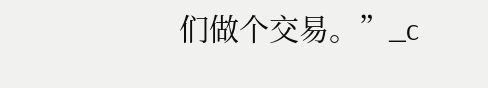们做个交易。”_c